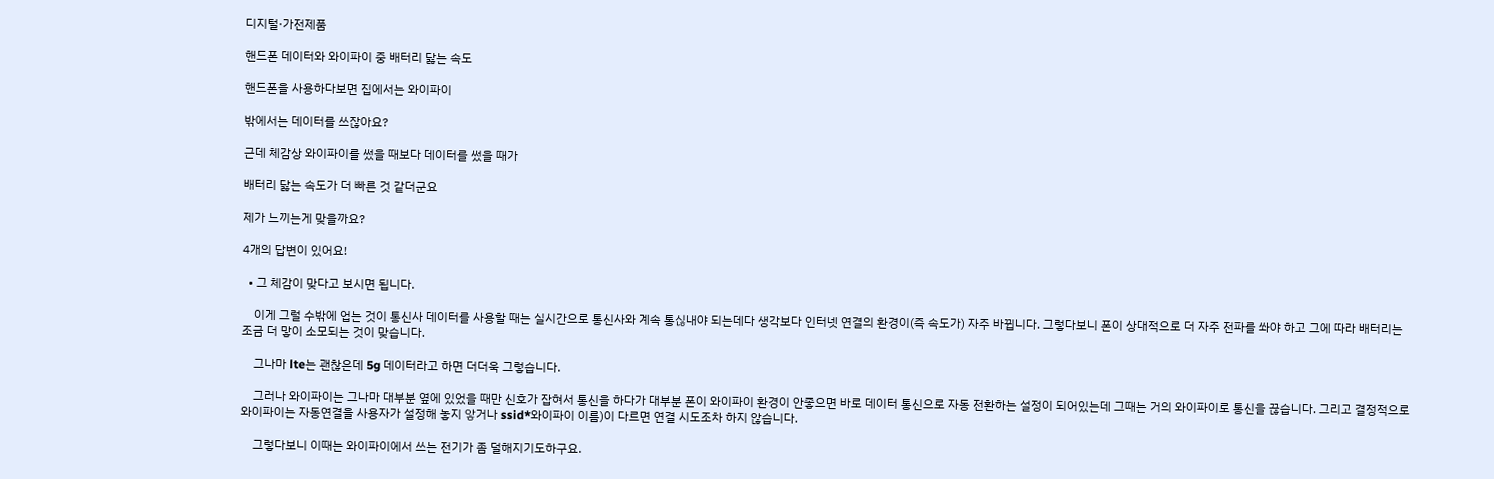디지털·가전제품

핸드폰 데이터와 와이파이 중 배터리 닳는 속도

핸드폰을 사용하다보면 집에서는 와이파이

밖에서는 데이터를 쓰잖아요?

근데 체감상 와이파이를 썼을 때보다 데이터를 썼을 때가

배터리 닳는 속도가 더 빠른 것 같더군요

제가 느끼는게 맞을까요?

4개의 답변이 있어요!

  • 그 체감이 맞다고 보시면 됩니다.

    이게 그럴 수밖에 업는 것이 통신사 데이터를 사용할 때는 실시간으로 통신사와 계속 통싢내야 되는데다 생각보다 인터넷 연결의 환경이(즉 속도가) 자주 바뀝니다. 그렇다보니 폰이 상대적으로 더 자주 전파를 쏴야 하고 그에 따라 배터리는 조금 더 맣이 소모되는 것이 맞습니다.

    그나마 lte는 괜찮은데 5g 데이터라고 하면 더더욱 그렇습니다.

    그러나 와이파이는 그나마 대부분 옆에 있었을 때만 신호가 잡혀서 통신을 하다가 대부분 폰이 와이파이 환경이 안좋으면 바로 데이터 통신으로 자동 전환하는 설정이 되어있는데 그때는 거의 와이파이로 통신을 끊습니다. 그리고 결정적으로 와이파이는 자동연결을 사용자가 설정해 놓지 앟거나 ssid*와이파이 이름)이 다르면 연결 시도조차 하지 않습니다.

    그렇다보니 이때는 와이파이에서 쓰는 전기가 좀 덜해지기도하구요.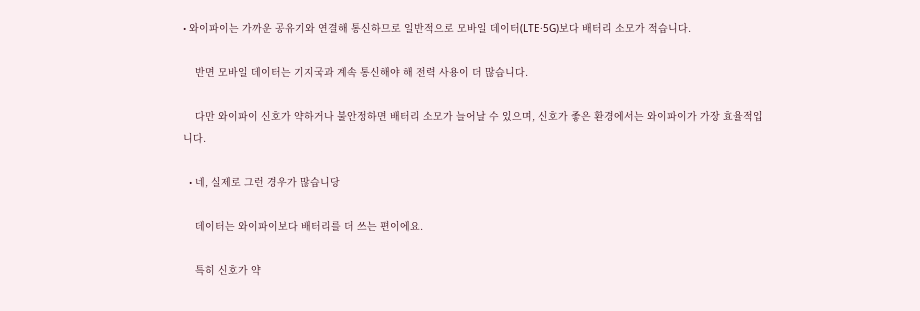• 와이파이는 가까운 공유기와 연결해 통신하므로 일반적으로 모바일 데이터(LTE·5G)보다 배터리 소모가 적습니다.

    반면 모바일 데이터는 기지국과 계속 통신해야 해 전력 사용이 더 많습니다.

    다만 와이파이 신호가 약하거나 불안정하면 배터리 소모가 늘어날 수 있으며, 신호가 좋은 환경에서는 와이파이가 가장 효율적입니다.

  • 네, 실제로 그런 경우가 많습니당

    데이터는 와이파이보다 배터리를 더 쓰는 편이에요.

    특히 신호가 약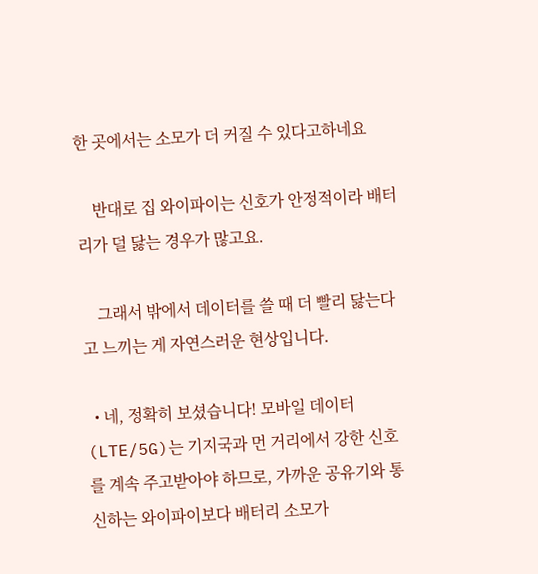한 곳에서는 소모가 더 커질 수 있다고하네요

    반대로 집 와이파이는 신호가 안정적이라 배터리가 덜 닳는 경우가 많고요.

    그래서 밖에서 데이터를 쓸 때 더 빨리 닳는다고 느끼는 게 자연스러운 현상입니다.

  • 네, 정확히 보셨습니다! 모바일 데이터(LTE/5G)는 기지국과 먼 거리에서 강한 신호를 계속 주고받아야 하므로, 가까운 공유기와 통신하는 와이파이보다 배터리 소모가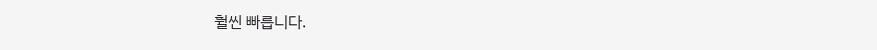훨씬 빠릅니다.